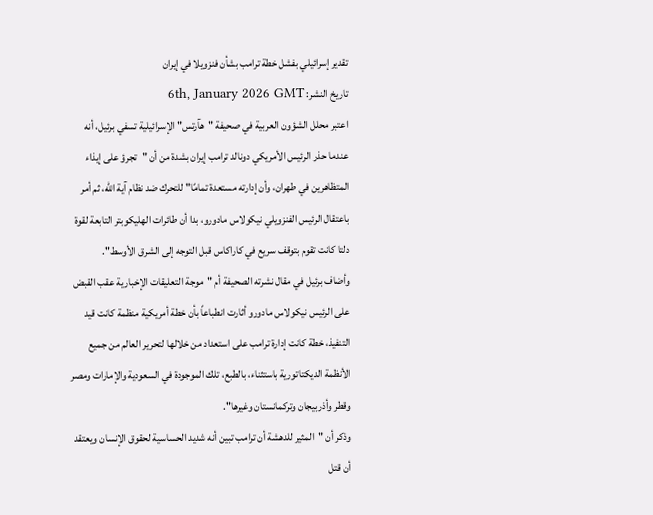تقدير إسرائيلي بفشل خطة ترامب بشأن فنزويلا في إيران
تاريخ النشر: 6th, January 2026 GMT
اعتبر محلل الشؤون العربية في صحيفة "هآرتس" الإسرائيلية تسفي برئيل، أنه عندما حذر الرئيس الأمريكي دونالد ترامب إيران بشدة من أن "تجرؤ على إيذاء المتظاهرين في طهران، وأن إدارته مستعدة تمامًا" للتحرك ضد نظام آية الله، ثم أمر باعتقال الرئيس الفنزويلي نيكولاس مادورو، بدا أن طائرات الهليكوبتر التابعة لقوة دلتا كانت تقوم بتوقف سريع في كاراكاس قبل التوجه إلى الشرق الأوسط".
وأضاف برئيل في مقال نشرته الصحيفة أم "موجة التعليقات الإخبارية عقب القبض على الرئيس نيكولاس مادورو أثارت انطباعاً بأن خطة أمريكية منظمة كانت قيد التنفيذ، خطة كانت إدارة ترامب على استعداد من خلالها لتحرير العالم من جميع الأنظمة الديكتاتورية باستثناء، بالطبع، تلك الموجودة في السعودية والإمارات ومصر وقطر وأذربيجان وتركمانستان وغيرها".
وذكر أن "المثير للدهشة أن ترامب تبين أنه شديد الحساسية لحقوق الإنسان ويعتقد أن قتل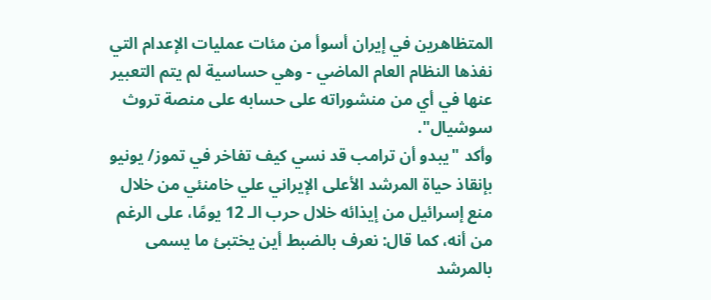المتظاهرين في إيران أسوأ من مئات عمليات الإعدام التي نفذها النظام العام الماضي - وهي حساسية لم يتم التعبير عنها في أي من منشوراته على حسابه على منصة تروث سوشيال".
وأكد "يبدو أن ترامب قد نسي كيف تفاخر في تموز/ يونيو بإنقاذ حياة المرشد الأعلى الإيراني علي خامنئي من خلال منع إسرائيل من إيذائه خلال حرب الـ 12 يومًا، على الرغم من أنه، كما قال: نعرف بالضبط أين يختبئ ما يسمى بالمرشد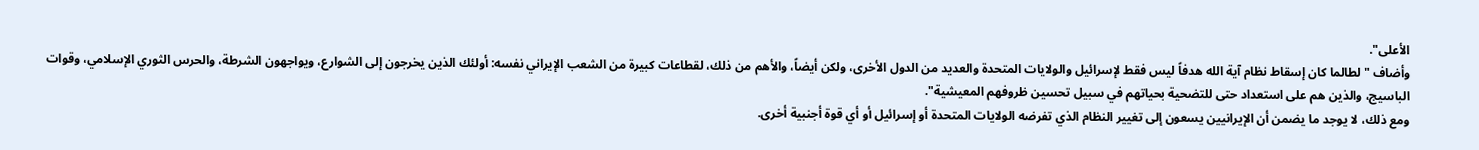الأعلى".
وأضاف "لطالما كان إسقاط نظام آية الله هدفاً ليس فقط لإسرائيل والولايات المتحدة والعديد من الدول الأخرى، ولكن أيضاً، والأهم من ذلك، لقطاعات كبيرة من الشعب الإيراني نفسه: أولئك الذين يخرجون إلى الشوارع، ويواجهون الشرطة، والحرس الثوري الإسلامي، وقوات الباسيج، والذين هم على استعداد حتى للتضحية بحياتهم في سبيل تحسين ظروفهم المعيشية".
ومع ذلك، لا يوجد ما يضمن أن الإيرانيين يسعون إلى تغيير النظام الذي تفرضه الولايات المتحدة أو إسرائيل أو أي قوة أجنبية أخرى.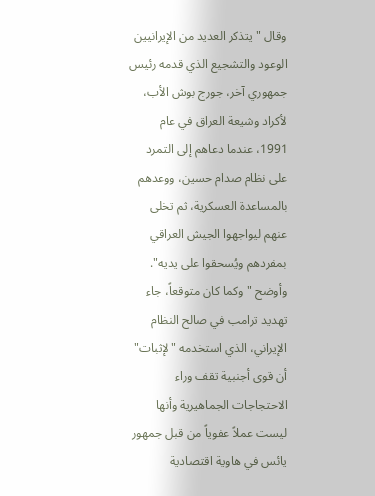وقال "يتذكر العديد من الإيرانيين الوعود والتشجيع الذي قدمه رئيس جمهوري آخر، جورج بوش الأب، لأكراد وشيعة العراق في عام 1991، عندما دعاهم إلى التمرد على نظام صدام حسين، ووعدهم بالمساعدة العسكرية، ثم تخلى عنهم ليواجهوا الجيش العراقي بمفردهم ويُسحقوا على يديه".
وأوضح "وكما كان متوقعاً، جاء تهديد ترامب في صالح النظام الإيراني، الذي استخدمه "لإثبات" أن قوى أجنبية تقف وراء الاحتجاجات الجماهيرية وأنها ليست عملاً عفوياً من قبل جمهور يائس في هاوية اقتصادية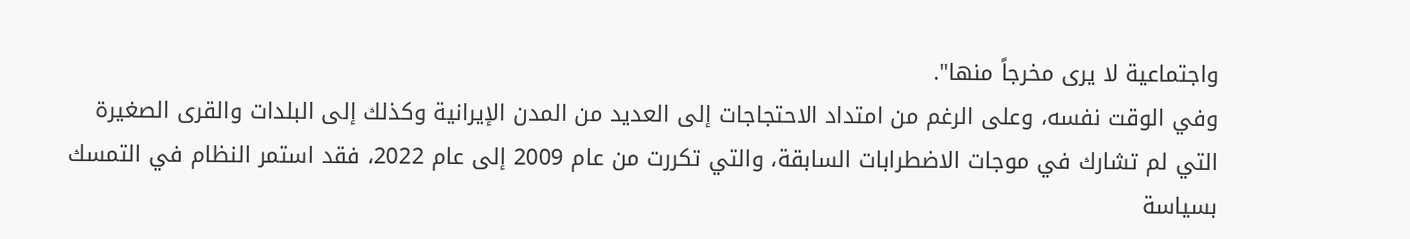واجتماعية لا يرى مخرجاً منها".
وفي الوقت نفسه، وعلى الرغم من امتداد الاحتجاجات إلى العديد من المدن الإيرانية وكذلك إلى البلدات والقرى الصغيرة التي لم تشارك في موجات الاضطرابات السابقة، والتي تكررت من عام 2009 إلى عام 2022، فقد استمر النظام في التمسك بسياسة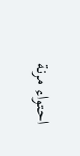احتواء مرنة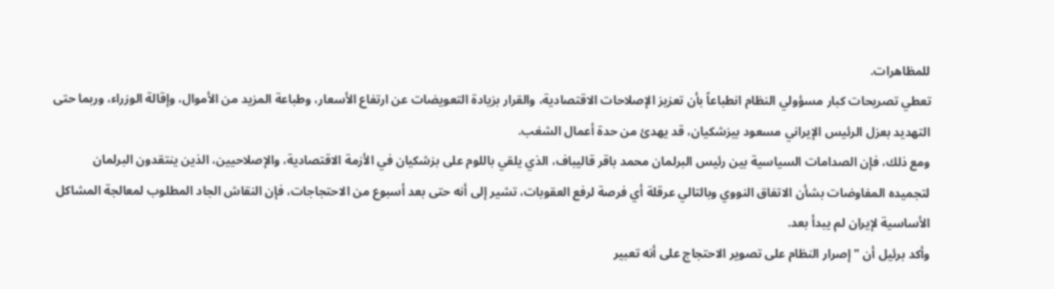للمظاهرات.
تعطي تصريحات كبار مسؤولي النظام انطباعاً بأن تعزيز الإصلاحات الاقتصادية، والقرار بزيادة التعويضات عن ارتفاع الأسعار، وطباعة المزيد من الأموال، وإقالة الوزراء، وربما حتى التهديد بعزل الرئيس الإيراني مسعود بيزشكيان، قد يهدئ من حدة أعمال الشغب.
ومع ذلك، فإن الصدامات السياسية بين رئيس البرلمان محمد باقر قاليباف، الذي يلقي باللوم على بزشكيان في الأزمة الاقتصادية، والإصلاحيين، الذين ينتقدون البرلمان لتجميده المفاوضات بشأن الاتفاق النووي وبالتالي عرقلة أي فرصة لرفع العقوبات، تشير إلى أنه حتى بعد أسبوع من الاحتجاجات، فإن النقاش الجاد المطلوب لمعالجة المشاكل الأساسية لإيران لم يبدأ بعد.
وأكد برئيل أن "إصرار النظام على تصوير الاحتجاج على أنه تعبير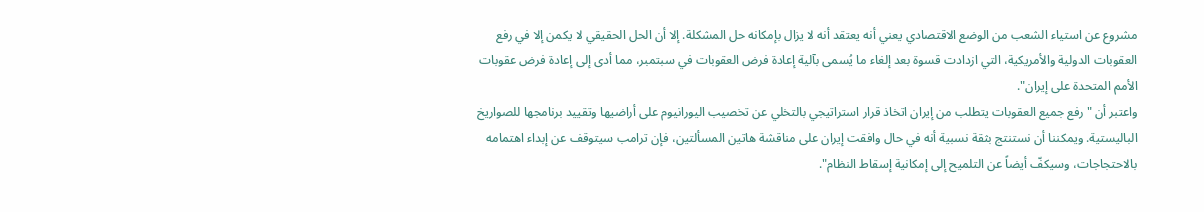مشروع عن استياء الشعب من الوضع الاقتصادي يعني أنه يعتقد أنه لا يزال بإمكانه حل المشكلة. إلا أن الحل الحقيقي لا يكمن إلا في رفع العقوبات الدولية والأمريكية، التي ازدادت قسوة بعد إلغاء ما يُسمى بآلية إعادة فرض العقوبات في سبتمبر، مما أدى إلى إعادة فرض عقوبات الأمم المتحدة على إيران".
واعتبر أن "رفع جميع العقوبات يتطلب من إيران اتخاذ قرار استراتيجي بالتخلي عن تخصيب اليورانيوم على أراضيها وتقييد برنامجها للصواريخ الباليستية. ويمكننا أن نستنتج بثقة نسبية أنه في حال وافقت إيران على مناقشة هاتين المسألتين، فإن ترامب سيتوقف عن إبداء اهتمامه بالاحتجاجات، وسيكفّ أيضاً عن التلميح إلى إمكانية إسقاط النظام".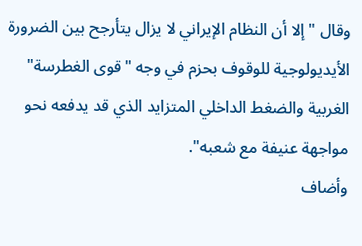وقال "إلا أن النظام الإيراني لا يزال يتأرجح بين الضرورة الأيديولوجية للوقوف بحزم في وجه "قوى الغطرسة" الغربية والضغط الداخلي المتزايد الذي قد يدفعه نحو مواجهة عنيفة مع شعبه".
وأضاف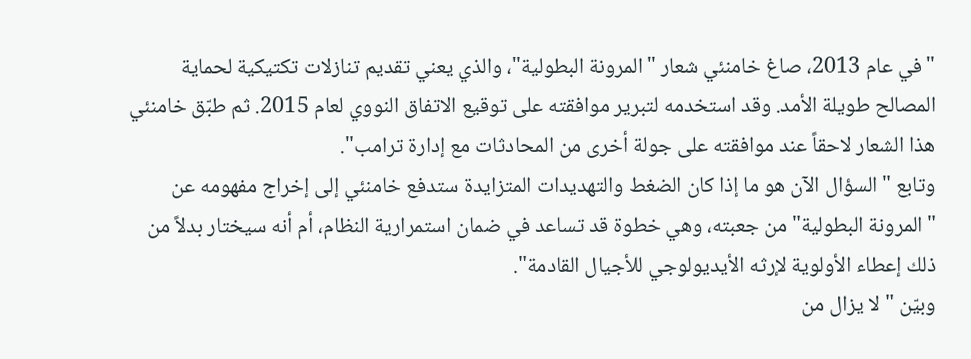"في عام 2013، صاغ خامنئي شعار "المرونة البطولية"، والذي يعني تقديم تنازلات تكتيكية لحماية المصالح طويلة الأمد. وقد استخدمه لتبرير موافقته على توقيع الاتفاق النووي لعام 2015. ثم طبّق خامنئي هذا الشعار لاحقاً عند موافقته على جولة أخرى من المحادثات مع إدارة ترامب".
وتابع "السؤال الآن هو ما إذا كان الضغط والتهديدات المتزايدة ستدفع خامنئي إلى إخراج مفهومه عن "المرونة البطولية" من جعبته، وهي خطوة قد تساعد في ضمان استمرارية النظام، أم أنه سيختار بدلاً من ذلك إعطاء الأولوية لإرثه الأيديولوجي للأجيال القادمة".
وبيّن "لا يزال من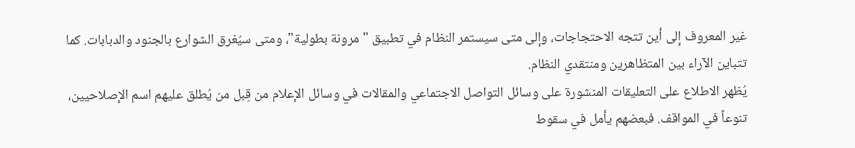غير المعروف إلى أين تتجه الاحتجاجات، وإلى متى سيستمر النظام في تطبيق "مرونة بطولية"، ومتى سيُغرق الشوارع بالجنود والدبابات. كما تتباين الآراء بين المتظاهرين ومنتقدي النظام.
يُظهر الاطلاع على التعليقات المنشورة على وسائل التواصل الاجتماعي والمقالات في وسائل الإعلام من قِبل من يُطلق عليهم اسم الإصلاحيين، تنوعاً في المواقف. فبعضهم يأمل في سقوط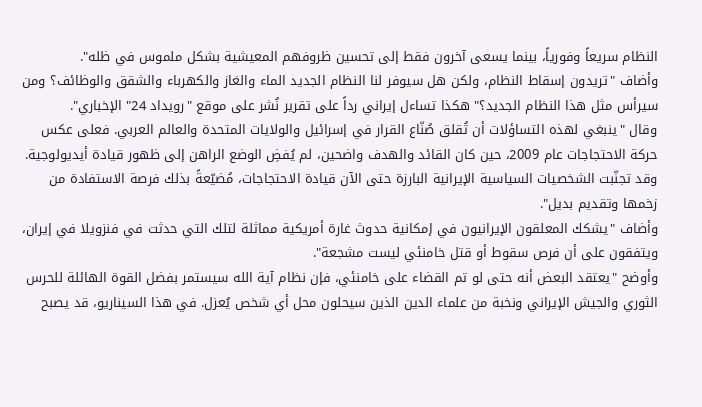النظام سريعاً وفورياً، بينما يسعى آخرون فقط إلى تحسين ظروفهم المعيشية بشكل ملموس في ظله".
وأضاف "تريدون إسقاط النظام، ولكن هل سيوفر لنا النظام الجديد الماء والغاز والكهرباء والشقق والوظائف؟ ومن سيرأس مثل هذا النظام الجديد؟" هكذا تساءل إيراني رداً على تقرير نُشر على موقع "رويداد 24" الإخباري".
وقال "ينبغي لهذه التساؤلات أن تُقلق صُنّاع القرار في إسرائيل والولايات المتحدة والعالم العربي. فعلى عكس حركة الاحتجاجات عام 2009، حين كان القائد والهدف واضحين، لم يُفضِ الوضع الراهن إلى ظهور قيادة أيديولوجية. وقد تجنّبت الشخصيات السياسية الإيرانية البارزة حتى الآن قيادة الاحتجاجات، مُضيّعةً بذلك فرصة الاستفادة من زخمها وتقديم بديل".
وأضاف "يشكك المعلقون الإيرانيون في إمكانية حدوث غارة أمريكية مماثلة لتلك التي حدثت في فنزويلا في إيران، ويتفقون على أن فرص سقوط أو قتل خامنئي ليست مشجعة".
وأوضح "يعتقد البعض أنه حتى لو تم القضاء على خامنئي، فإن نظام آية الله سيستمر بفضل القوة الهائلة للحرس الثوري والجيش الإيراني ونخبة من علماء الدين الذين سيحلون محل أي شخص يُعزل. في هذا السيناريو، قد يصبح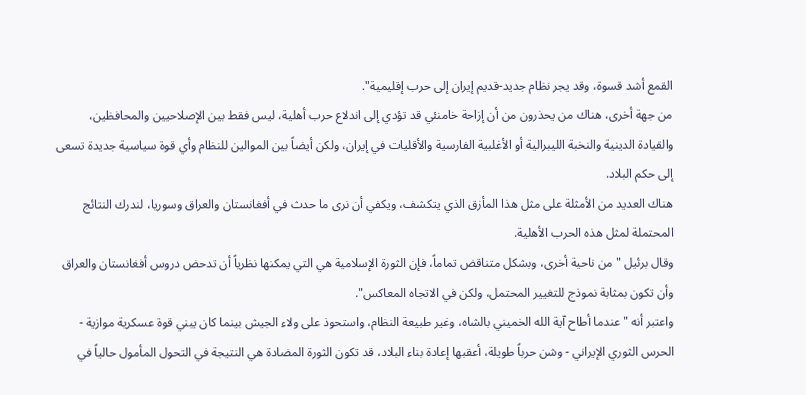القمع أشد قسوة، وقد يجر نظام جديد-قديم إيران إلى حرب إقليمية".
من جهة أخرى، هناك من يحذرون من أن إزاحة خامنئي قد تؤدي إلى اندلاع حرب أهلية، ليس فقط بين الإصلاحيين والمحافظين، والقيادة الدينية والنخبة الليبرالية أو الأغلبية الفارسية والأقليات في إيران، ولكن أيضاً بين الموالين للنظام وأي قوة سياسية جديدة تسعى إلى حكم البلاد.
هناك العديد من الأمثلة على مثل هذا المأزق الذي يتكشف، ويكفي أن نرى ما حدث في أفغانستان والعراق وسوريا، لندرك النتائج المحتملة لمثل هذه الحرب الأهلية.
وقال برئيل "من ناحية أخرى، وبشكل متناقض تماماً، فإن الثورة الإسلامية هي التي يمكنها نظرياً أن تدحض دروس أفغانستان والعراق وأن تكون بمثابة نموذج للتغيير المحتمل، ولكن في الاتجاه المعاكس".
واعتبر أنه "عندما أطاح آية الله الخميني بالشاه، وغير طبيعة النظام، واستحوذ على ولاء الجيش بينما كان يبني قوة عسكرية موازية - الحرس الثوري الإيراني - وشن حرباً طويلة، أعقبها إعادة بناء البلاد، قد تكون الثورة المضادة هي النتيجة في التحول المأمول حالياً في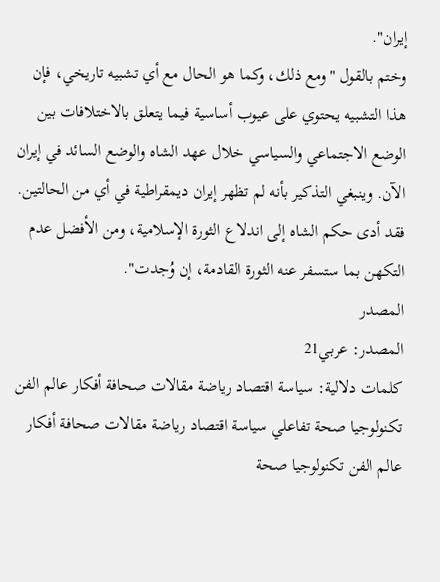إيران".
وختم بالقول "ومع ذلك، وكما هو الحال مع أي تشبيه تاريخي، فإن هذا التشبيه يحتوي على عيوب أساسية فيما يتعلق بالاختلافات بين الوضع الاجتماعي والسياسي خلال عهد الشاه والوضع السائد في إيران الآن. وينبغي التذكير بأنه لم تظهر إيران ديمقراطية في أي من الحالتين. فقد أدى حكم الشاه إلى اندلاع الثورة الإسلامية، ومن الأفضل عدم التكهن بما ستسفر عنه الثورة القادمة، إن وُجدت".
المصدر
المصدر: عربي21
كلمات دلالية: سياسة اقتصاد رياضة مقالات صحافة أفكار عالم الفن تكنولوجيا صحة تفاعلي سياسة اقتصاد رياضة مقالات صحافة أفكار عالم الفن تكنولوجيا صحة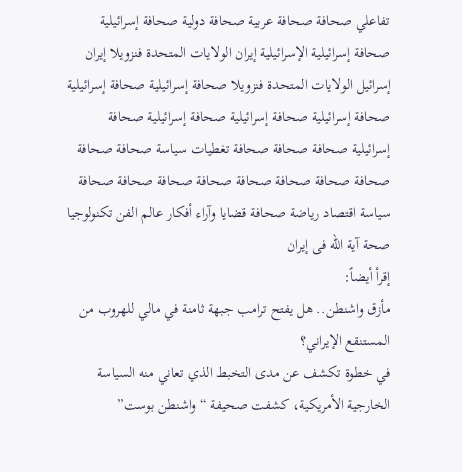تفاعلي صحافة صحافة عربية صحافة دولية صحافة إسرائيلية صحافة إسرائيلية الإسرائيلية إيران الولايات المتحدة فنزويلا إيران إسرائيل الولايات المتحدة فنزويلا صحافة إسرائيلية صحافة إسرائيلية صحافة إسرائيلية صحافة إسرائيلية صحافة إسرائيلية صحافة إسرائيلية صحافة صحافة صحافة تغطيات سياسة صحافة صحافة صحافة صحافة صحافة صحافة صحافة صحافة صحافة صحافة سياسة اقتصاد رياضة صحافة قضايا وآراء أفكار عالم الفن تكنولوجيا صحة آیة الله فی إیران
إقرأ أيضاً:
مأزق واشنطن.. هل يفتح ترامب جبهة ثامنة في مالي للهروب من المستنقع الإيراني؟
في خطوة تكشف عن مدى التخبط الذي تعاني منه السياسة الخارجية الأمريكية، كشفت صحيفة “واشنطن بوست”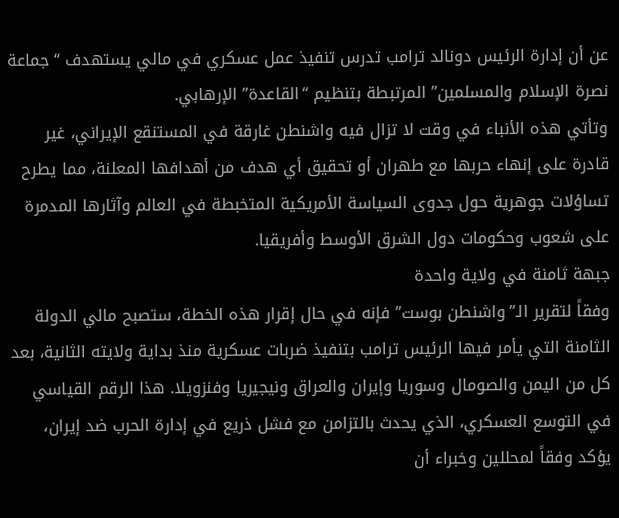عن أن إدارة الرئيس دونالد ترامب تدرس تنفيذ عمل عسكري في مالي يستهدف “جماعة نصرة الإسلام والمسلمين” المرتبطة بتنظيم “القاعدة” الإرهابي.
وتأتي هذه الأنباء في وقت لا تزال فيه واشنطن غارقة في المستنقع الإيراني، غير قادرة على إنهاء حربها مع طهران أو تحقيق أي هدف من أهدافها المعلنة، مما يطرح تساؤلات جوهرية حول جدوى السياسة الأمريكية المتخبطة في العالم وآثارها المدمرة على شعوب وحكومات دول الشرق الأوسط وأفريقيا.
جبهة ثامنة في ولاية واحدة
وفقاً لتقرير الـ”واشنطن بوست” فإنه في حال إقرار هذه الخطة، ستصبح مالي الدولة الثامنة التي يأمر فيها الرئيس ترامب بتنفيذ ضربات عسكرية منذ بداية ولايته الثانية، بعد كل من اليمن والصومال وسوريا وإيران والعراق ونيجيريا وفنزويلا. هذا الرقم القياسي في التوسع العسكري، الذي يحدث بالتزامن مع فشل ذريع في إدارة الحرب ضد إيران، يؤكد وفقاً لمحللين وخبراء أن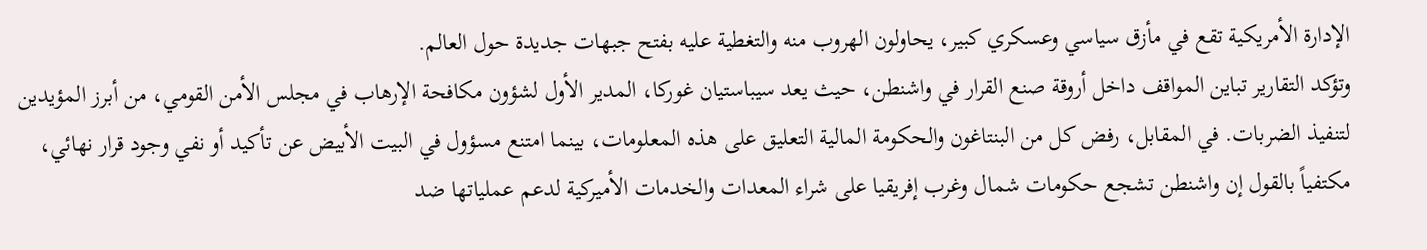الإدارة الأمريكية تقع في مأزق سياسي وعسكري كبير، يحاولون الهروب منه والتغطية عليه بفتح جبهات جديدة حول العالم.
وتؤكد التقارير تباين المواقف داخل أروقة صنع القرار في واشنطن، حيث يعد سيباستيان غوركا، المدير الأول لشؤون مكافحة الإرهاب في مجلس الأمن القومي، من أبرز المؤيدين لتنفيذ الضربات. في المقابل، رفض كل من البنتاغون والحكومة المالية التعليق على هذه المعلومات، بينما امتنع مسؤول في البيت الأبيض عن تأكيد أو نفي وجود قرار نهائي، مكتفياً بالقول إن واشنطن تشجع حكومات شمال وغرب إفريقيا على شراء المعدات والخدمات الأميركية لدعم عملياتها ضد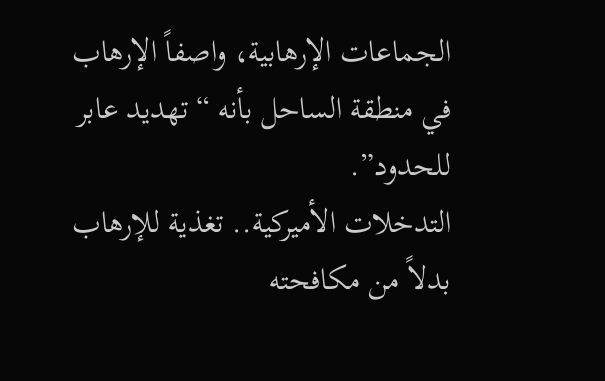الجماعات الإرهابية، واصفاً الإرهاب في منطقة الساحل بأنه “تهديد عابر للحدود”.
التدخلات الأميركية.. تغذية للإرهاب بدلاً من مكافحته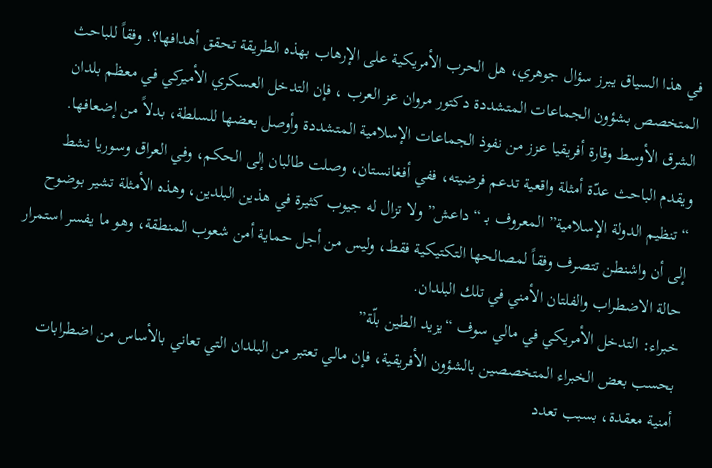في هذا السياق يبرز سؤال جوهري، هل الحرب الأمريكية على الإرهاب بهذه الطريقة تحقق أهدافها؟. وفقاً للباحث المتخصص بشؤون الجماعات المتشددة دكتور مروان عز العرب ، فإن التدخل العسكري الأميركي في معظم بلدان الشرق الأوسط وقارة أفريقيا عزز من نفوذ الجماعات الإسلامية المتشددة وأوصل بعضها للسلطة، بدلاً من إضعافها. ويقدم الباحث عدّة أمثلة واقعية تدعم فرضيته، ففي أفغانستان، وصلت طالبان إلى الحكم، وفي العراق وسوريا نشط “تنظيم الدولة الإسلامية” المعروف بـ “داعش” ولا تزال له جيوب كثيرة في هذين البلدين، وهذه الأمثلة تشير بوضوح إلى أن واشنطن تتصرف وفقاً لمصالحها التكتيكية فقط، وليس من أجل حماية أمن شعوب المنطقة، وهو ما يفسر استمرار حالة الاضطراب والفلتان الأمني في تلك البلدان.
خبراء: التدخل الأمريكي في مالي سوف “يزيد الطين بلّة”
بحسب بعض الخبراء المتخصصين بالشؤون الأفريقية، فإن مالي تعتبر من البلدان التي تعاني بالأساس من اضطرابات أمنية معقدة، بسبب تعدد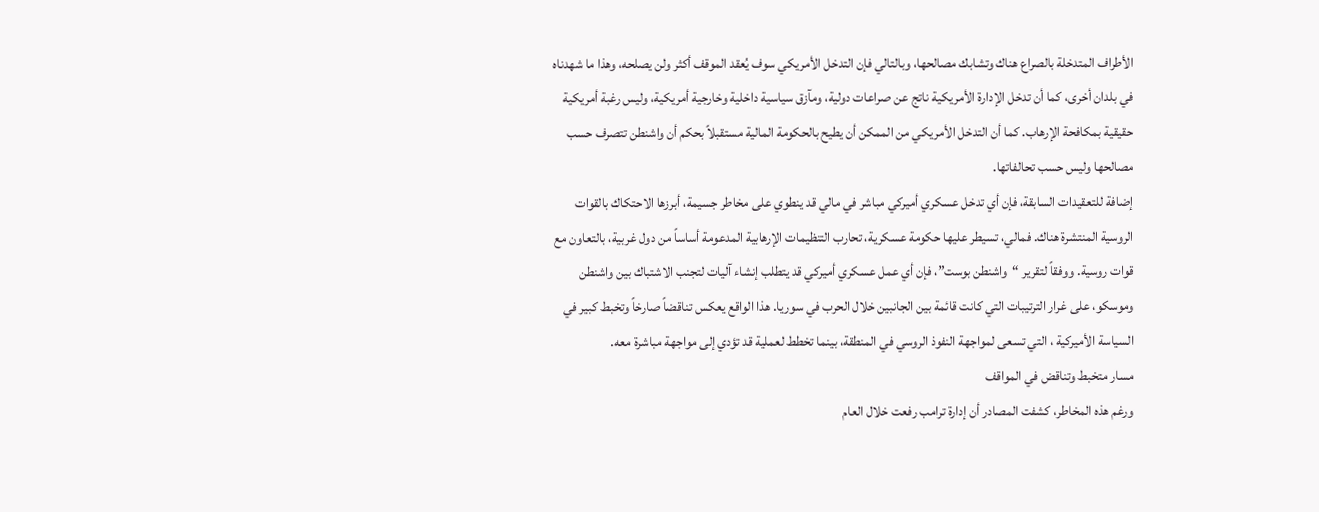الأطراف المتدخلة بالصراع هناك وتشابك مصالحها، وبالتالي فإن التدخل الأمريكي سوف يُعقد الموقف أكثر ولن يصلحه، وهذا ما شهدناه في بلدان أخرى، كما أن تدخل الإدارة الأمريكية ناتج عن صراعات دولية، ومآزق سياسية داخلية وخارجية أمريكية، وليس رغبة أمريكية حقيقية بمكافحة الإرهاب. كما أن التدخل الأمريكي من الممكن أن يطيح بالحكومة المالية مستقبلاً بحكم أن واشنطن تتصرف حسب مصالحها وليس حسب تحالفاتها.
إضافة للتعقيدات السابقة، فإن أي تدخل عسكري أميركي مباشر في مالي قد ينطوي على مخاطر جسيمة، أبرزها الاحتكاك بالقوات الروسية المنتشرة هناك. فمالي، تسيطر عليها حكومة عسكرية، تحارب التنظيمات الإرهابية المدعومة أساساً من دول غربية، بالتعاون مع قوات روسية. ووفقاً لتقرير “واشنطن بوست”، فإن أي عمل عسكري أميركي قد يتطلب إنشاء آليات لتجنب الاشتباك بين واشنطن وموسكو، على غرار الترتيبات التي كانت قائمة بين الجانبين خلال الحرب في سوريا. هذا الواقع يعكس تناقضاً صارخاً وتخبط كبير في السياسة الأميركية ، التي تسعى لمواجهة النفوذ الروسي في المنطقة، بينما تخطط لعملية قد تؤدي إلى مواجهة مباشرة معه.
مسار متخبط وتناقض في المواقف
ورغم هذه المخاطر، كشفت المصادر أن إدارة ترامب رفعت خلال العام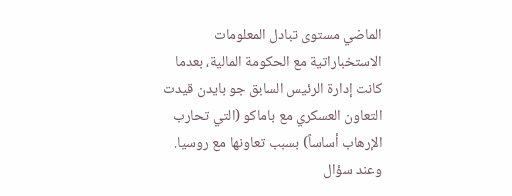الماضي مستوى تبادل المعلومات الاستخباراتية مع الحكومة المالية، بعدما كانت إدارة الرئيس السابق جو بايدن قيدت التعاون العسكري مع باماكو (التي تحارب الإرهاب أساساً) بسبب تعاونها مع روسيا. وعند سؤال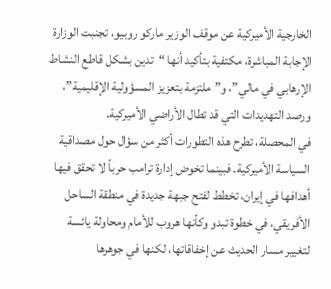الخارجية الأميركية عن موقف الوزير ماركو روبيو، تجنبت الوزارة الإجابة المباشرة، مكتفية بتأكيد أنها “تدين بشكل قاطع النشاط الإرهابي في مالي”، و”ملتزمة بتعزيز المسؤولية الإقليمية”، ورصد التهديدات التي قد تطال الأراضي الأميركية.
في المحصلة، تطرح هذه التطورات أكثر من سؤال حول مصداقية السياسة الأميركية. فبينما تخوض إدارة ترامب حرباً لا تحقق فيها أهدافها في إيران، تخطط لفتح جبهة جديدة في منطقة الساحل الأفريقي، في خطوة تبدو وكأنها هروب للأمام ومحاولة يائسة لتغيير مسار الحديث عن إخفاقاتها، لكنها في جوهرها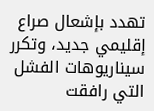تهدد بإشعال صراع إقليمي جديد، وتكرر سيناريوهات الفشل التي رافقت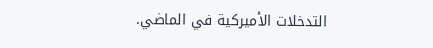التدخلات الأميركية في الماضي.